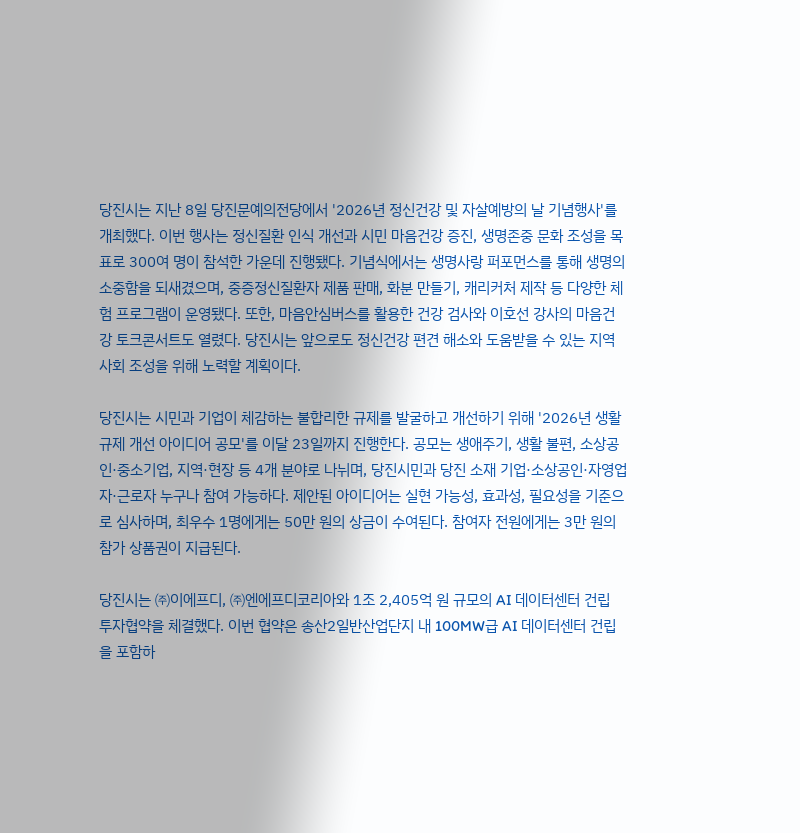당진시는 지난 8일 당진문예의전당에서 '2026년 정신건강 및 자살예방의 날 기념행사'를 개최했다. 이번 행사는 정신질환 인식 개선과 시민 마음건강 증진, 생명존중 문화 조성을 목표로 300여 명이 참석한 가운데 진행됐다. 기념식에서는 생명사랑 퍼포먼스를 통해 생명의 소중함을 되새겼으며, 중증정신질환자 제품 판매, 화분 만들기, 캐리커처 제작 등 다양한 체험 프로그램이 운영됐다. 또한, 마음안심버스를 활용한 건강 검사와 이호선 강사의 마음건강 토크콘서트도 열렸다. 당진시는 앞으로도 정신건강 편견 해소와 도움받을 수 있는 지역사회 조성을 위해 노력할 계획이다.

당진시는 시민과 기업이 체감하는 불합리한 규제를 발굴하고 개선하기 위해 '2026년 생활규제 개선 아이디어 공모'를 이달 23일까지 진행한다. 공모는 생애주기, 생활 불편, 소상공인·중소기업, 지역·현장 등 4개 분야로 나뉘며, 당진시민과 당진 소재 기업·소상공인·자영업자·근로자 누구나 참여 가능하다. 제안된 아이디어는 실현 가능성, 효과성, 필요성을 기준으로 심사하며, 최우수 1명에게는 50만 원의 상금이 수여된다. 참여자 전원에게는 3만 원의 참가 상품권이 지급된다.

당진시는 ㈜이에프디, ㈜엔에프디코리아와 1조 2,405억 원 규모의 AI 데이터센터 건립 투자협약을 체결했다. 이번 협약은 송산2일반산업단지 내 100MW급 AI 데이터센터 건립을 포함하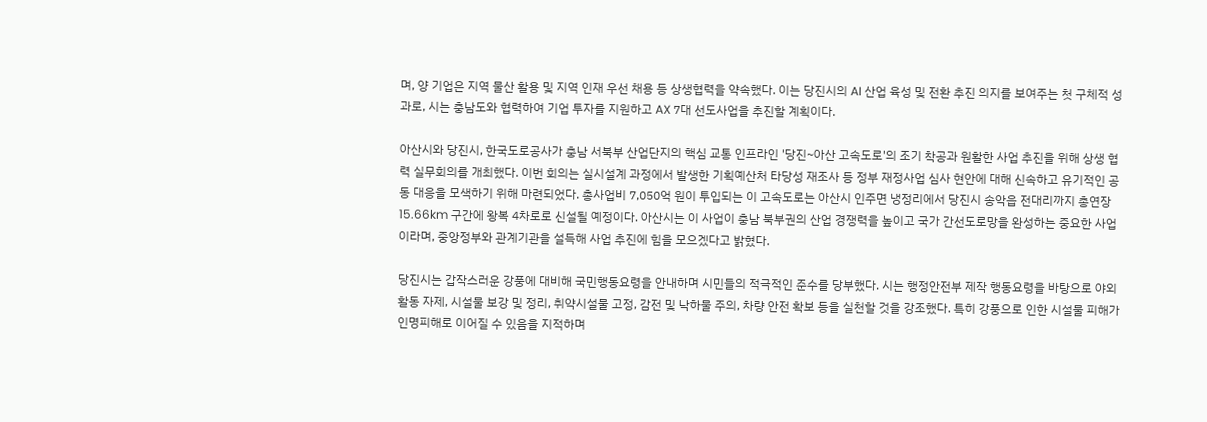며, 양 기업은 지역 물산 활용 및 지역 인재 우선 채용 등 상생협력을 약속했다. 이는 당진시의 AI 산업 육성 및 전환 추진 의지를 보여주는 첫 구체적 성과로, 시는 충남도와 협력하여 기업 투자를 지원하고 AX 7대 선도사업을 추진할 계획이다.

아산시와 당진시, 한국도로공사가 충남 서북부 산업단지의 핵심 교통 인프라인 '당진~아산 고속도로'의 조기 착공과 원활한 사업 추진을 위해 상생 협력 실무회의를 개최했다. 이번 회의는 실시설계 과정에서 발생한 기획예산처 타당성 재조사 등 정부 재정사업 심사 현안에 대해 신속하고 유기적인 공동 대응을 모색하기 위해 마련되었다. 총사업비 7,050억 원이 투입되는 이 고속도로는 아산시 인주면 냉정리에서 당진시 송악읍 전대리까지 총연장 15.66km 구간에 왕복 4차로로 신설될 예정이다. 아산시는 이 사업이 충남 북부권의 산업 경쟁력을 높이고 국가 간선도로망을 완성하는 중요한 사업이라며, 중앙정부와 관계기관을 설득해 사업 추진에 힘을 모으겠다고 밝혔다.

당진시는 갑작스러운 강풍에 대비해 국민행동요령을 안내하며 시민들의 적극적인 준수를 당부했다. 시는 행정안전부 제작 행동요령을 바탕으로 야외 활동 자제, 시설물 보강 및 정리, 취약시설물 고정, 감전 및 낙하물 주의, 차량 안전 확보 등을 실천할 것을 강조했다. 특히 강풍으로 인한 시설물 피해가 인명피해로 이어질 수 있음을 지적하며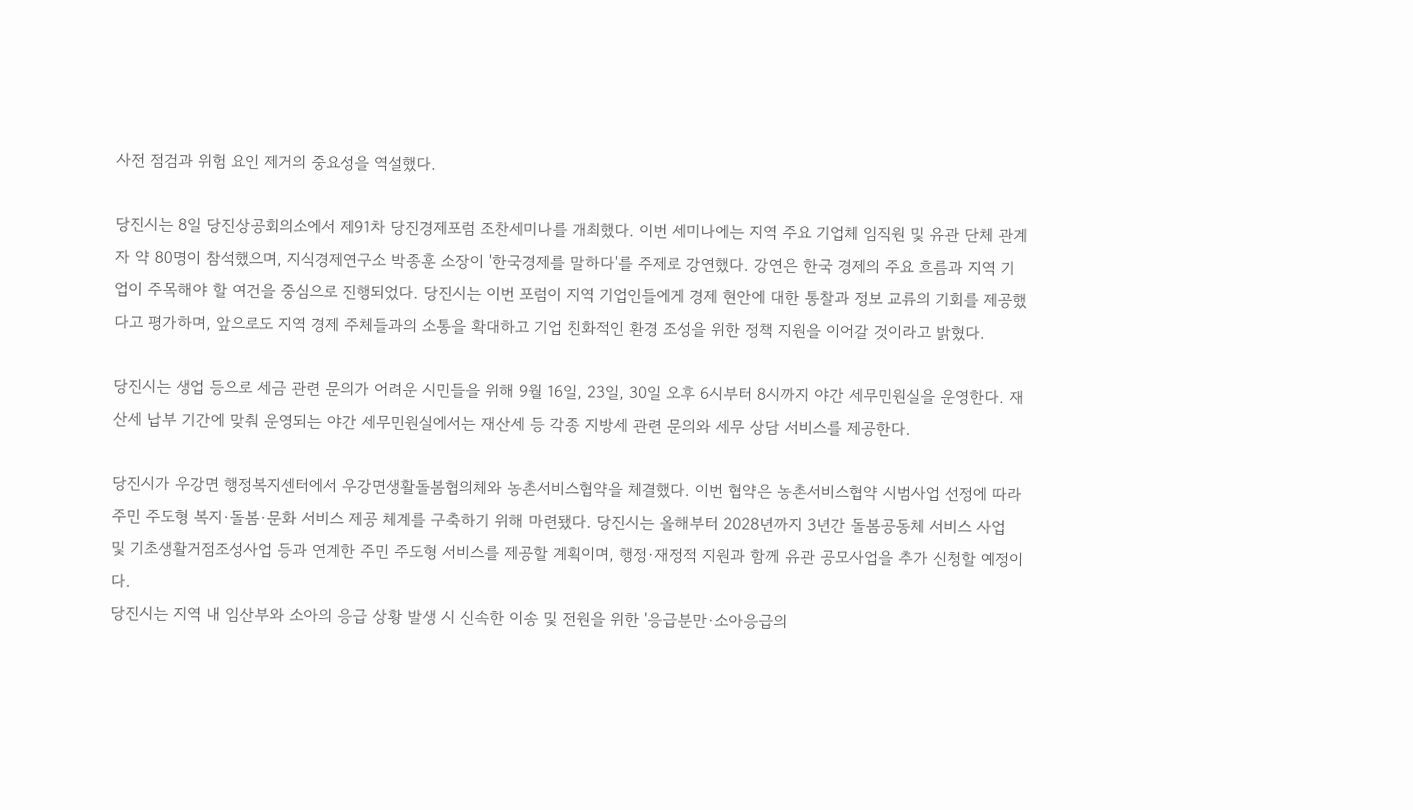사전 점검과 위험 요인 제거의 중요성을 역설했다.

당진시는 8일 당진상공회의소에서 제91차 당진경제포럼 조찬세미나를 개최했다. 이번 세미나에는 지역 주요 기업체 임직원 및 유관 단체 관계자 약 80명이 참석했으며, 지식경제연구소 박종훈 소장이 '한국경제를 말하다'를 주제로 강연했다. 강연은 한국 경제의 주요 흐름과 지역 기업이 주목해야 할 여건을 중심으로 진행되었다. 당진시는 이번 포럼이 지역 기업인들에게 경제 현안에 대한 통찰과 정보 교류의 기회를 제공했다고 평가하며, 앞으로도 지역 경제 주체들과의 소통을 확대하고 기업 친화적인 환경 조성을 위한 정책 지원을 이어갈 것이라고 밝혔다.

당진시는 생업 등으로 세금 관련 문의가 어려운 시민들을 위해 9월 16일, 23일, 30일 오후 6시부터 8시까지 야간 세무민원실을 운영한다. 재산세 납부 기간에 맞춰 운영되는 야간 세무민원실에서는 재산세 등 각종 지방세 관련 문의와 세무 상담 서비스를 제공한다.

당진시가 우강면 행정복지센터에서 우강면생활돌봄협의체와 농촌서비스협약을 체결했다. 이번 협약은 농촌서비스협약 시범사업 선정에 따라 주민 주도형 복지·돌봄·문화 서비스 제공 체계를 구축하기 위해 마련됐다. 당진시는 올해부터 2028년까지 3년간 돌봄공동체 서비스 사업 및 기초생활거점조성사업 등과 연계한 주민 주도형 서비스를 제공할 계획이며, 행정·재정적 지원과 함께 유관 공모사업을 추가 신청할 예정이다.
당진시는 지역 내 임산부와 소아의 응급 상황 발생 시 신속한 이송 및 전원을 위한 '응급분만·소아응급의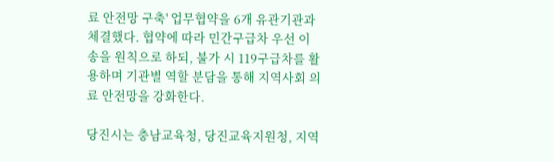료 안전망 구축' 업무협약을 6개 유관기관과 체결했다. 협약에 따라 민간구급차 우선 이송을 원칙으로 하되, 불가 시 119구급차를 활용하며 기관별 역할 분담을 통해 지역사회 의료 안전망을 강화한다.

당진시는 충남교육청, 당진교육지원청, 지역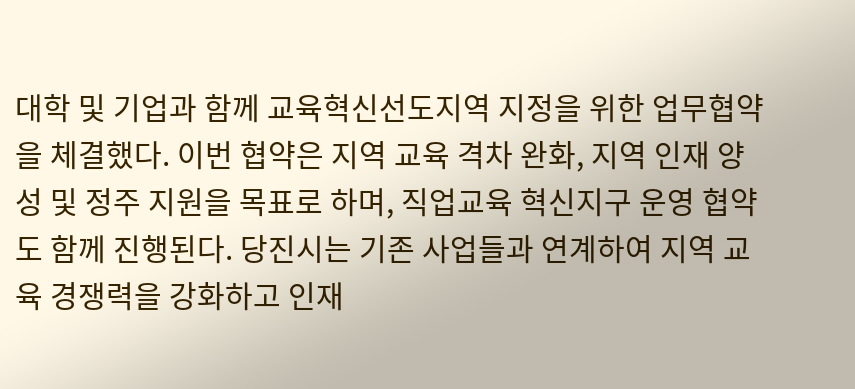대학 및 기업과 함께 교육혁신선도지역 지정을 위한 업무협약을 체결했다. 이번 협약은 지역 교육 격차 완화, 지역 인재 양성 및 정주 지원을 목표로 하며, 직업교육 혁신지구 운영 협약도 함께 진행된다. 당진시는 기존 사업들과 연계하여 지역 교육 경쟁력을 강화하고 인재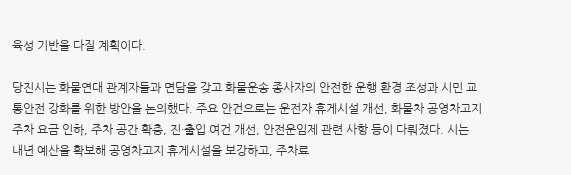육성 기반을 다질 계획이다.

당진시는 화물연대 관계자들과 면담을 갖고 화물운송 종사자의 안전한 운행 환경 조성과 시민 교통안전 강화를 위한 방안을 논의했다. 주요 안건으로는 운전자 휴게시설 개선, 화물차 공영차고지 주차 요금 인하, 주차 공간 확충, 진·출입 여건 개선, 안전운임제 관련 사항 등이 다뤄졌다. 시는 내년 예산을 확보해 공영차고지 휴게시설을 보강하고, 주차료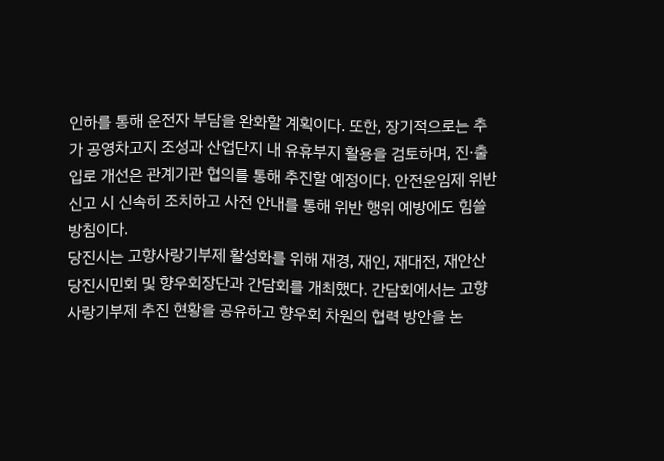인하를 통해 운전자 부담을 완화할 계획이다. 또한, 장기적으로는 추가 공영차고지 조성과 산업단지 내 유휴부지 활용을 검토하며, 진·출입로 개선은 관계기관 협의를 통해 추진할 예정이다. 안전운임제 위반 신고 시 신속히 조치하고 사전 안내를 통해 위반 행위 예방에도 힘쓸 방침이다.
당진시는 고향사랑기부제 활성화를 위해 재경, 재인, 재대전, 재안산 당진시민회 및 향우회장단과 간담회를 개최했다. 간담회에서는 고향사랑기부제 추진 현황을 공유하고 향우회 차원의 협력 방안을 논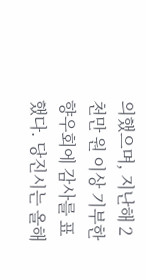의했으며, 지난해 2천만 원 이상 기부한 향우회에 감사를 표했다. 당진시는 올해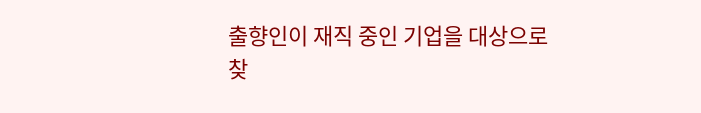출향인이 재직 중인 기업을 대상으로 찾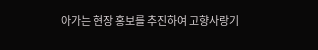아가는 현장 홍보를 추진하여 고향사랑기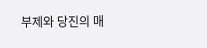부제와 당진의 매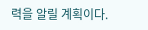력을 알릴 계획이다.